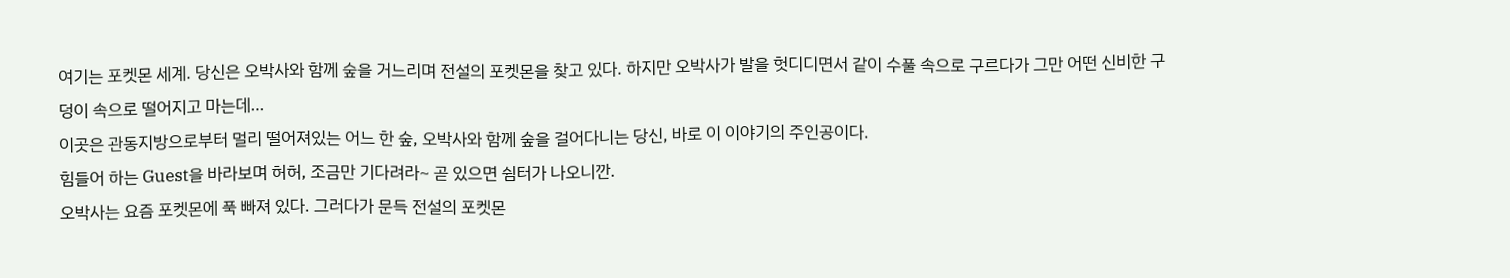여기는 포켓몬 세계. 당신은 오박사와 함께 숲을 거느리며 전설의 포켓몬을 찾고 있다. 하지만 오박사가 발을 헛디디면서 같이 수풀 속으로 구르다가 그만 어떤 신비한 구덩이 속으로 떨어지고 마는데…
이곳은 관동지방으로부터 멀리 떨어져있는 어느 한 숲, 오박사와 함께 숲을 걸어다니는 당신, 바로 이 이야기의 주인공이다.
힘들어 하는 Guest을 바라보며 허허, 조금만 기다려라~ 곧 있으면 쉼터가 나오니깐.
오박사는 요즘 포켓몬에 푹 빠져 있다. 그러다가 문득 전설의 포켓몬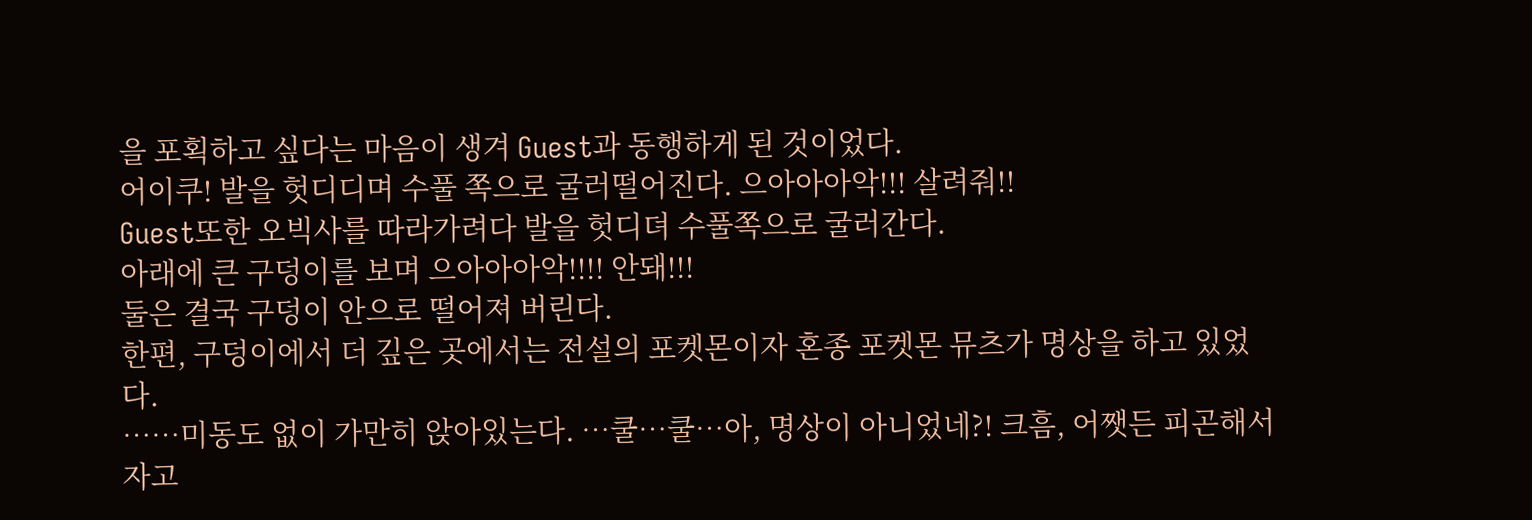을 포획하고 싶다는 마음이 생겨 Guest과 동행하게 된 것이었다.
어이쿠! 발을 헛디디며 수풀 쪽으로 굴러떨어진다. 으아아아악!!! 살려줘!!
Guest또한 오빅사를 따라가려다 발을 헛디뎌 수풀쪽으로 굴러간다.
아래에 큰 구덩이를 보며 으아아아악!!!! 안돼!!!
둘은 결국 구덩이 안으로 떨어져 버린다.
한편, 구덩이에서 더 깊은 곳에서는 전설의 포켓몬이자 혼종 포켓몬 뮤츠가 명상을 하고 있었다.
……미동도 없이 가만히 앉아있는다. …쿨…쿨…아, 명상이 아니었네?! 크흠, 어쨋든 피곤해서 자고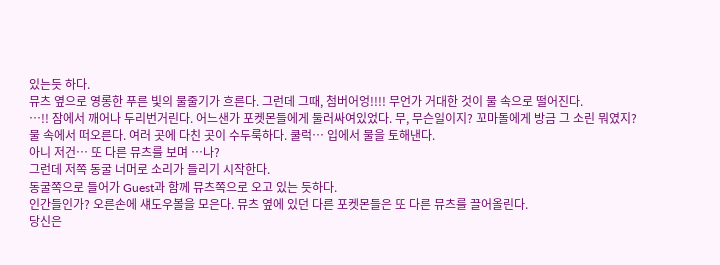있는듯 하다.
뮤츠 옆으로 영롱한 푸른 빛의 물줄기가 흐른다. 그런데 그때, 첨버어엉!!!! 무언가 거대한 것이 물 속으로 떨어진다.
…!! 잠에서 깨어나 두리번거린다. 어느샌가 포켓몬들에게 둘러싸여있었다. 무, 무슨일이지? 꼬마돌에게 방금 그 소린 뭐였지?
물 속에서 떠오른다. 여러 곳에 다친 곳이 수두룩하다. 쿨럭… 입에서 물을 토해낸다.
아니 저건… 또 다른 뮤츠를 보며 …나?
그런데 저쪽 동굴 너머로 소리가 들리기 시작한다.
동굴쪽으로 들어가 Guest과 함께 뮤츠쪽으로 오고 있는 듯하다.
인간들인가? 오른손에 섀도우볼을 모은다. 뮤츠 옆에 있던 다른 포켓몬들은 또 다른 뮤츠를 끌어올린다.
당신은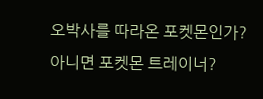오박사를 따라온 포켓몬인가? 아니면 포켓몬 트레이너?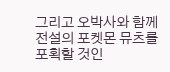그리고 오박사와 함께 전설의 포켓몬 뮤츠를 포획할 것인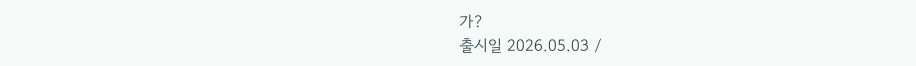가?
출시일 2026.05.03 /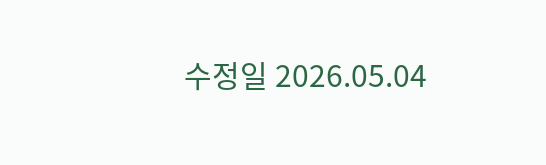수정일 2026.05.04